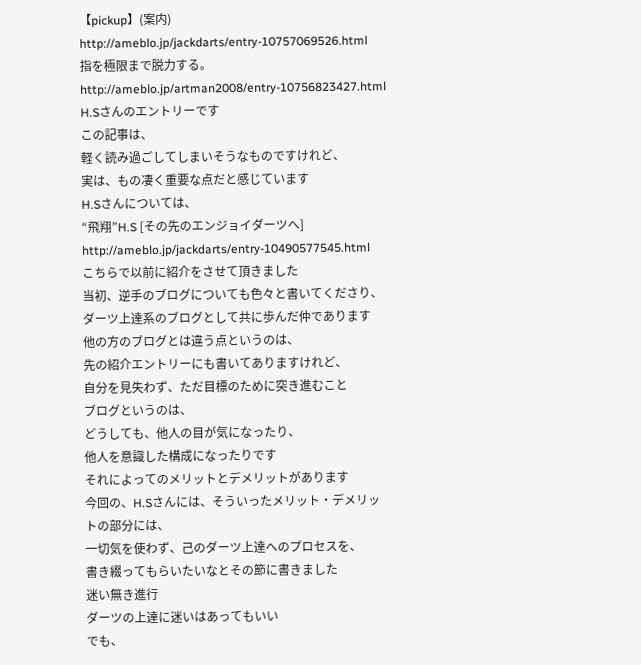【pickup】(案内)
http://ameblo.jp/jackdarts/entry-10757069526.html
指を極限まで脱力する。
http://ameblo.jp/artman2008/entry-10756823427.html
H.Sさんのエントリーです
この記事は、
軽く読み過ごしてしまいそうなものですけれど、
実は、もの凄く重要な点だと感じています
H.Sさんについては、
“飛翔”H.S [その先のエンジョイダーツへ]
http://ameblo.jp/jackdarts/entry-10490577545.html
こちらで以前に紹介をさせて頂きました
当初、逆手のブログについても色々と書いてくださり、
ダーツ上達系のブログとして共に歩んだ仲であります
他の方のブログとは違う点というのは、
先の紹介エントリーにも書いてありますけれど、
自分を見失わず、ただ目標のために突き進むこと
ブログというのは、
どうしても、他人の目が気になったり、
他人を意識した構成になったりです
それによってのメリットとデメリットがあります
今回の、H.Sさんには、そういったメリット・デメリットの部分には、
一切気を使わず、己のダーツ上達へのプロセスを、
書き綴ってもらいたいなとその節に書きました
迷い無き進行
ダーツの上達に迷いはあってもいい
でも、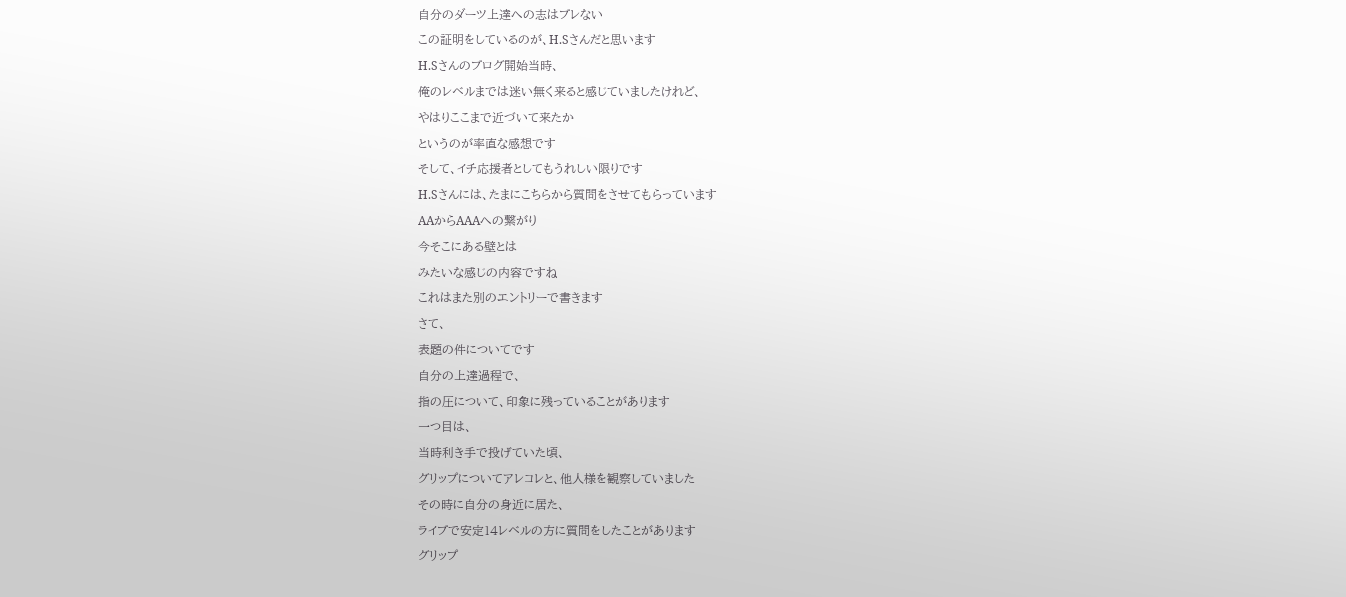自分のダーツ上達への志はブレない
この証明をしているのが、H.Sさんだと思います
H.Sさんのブログ開始当時、
俺のレベルまでは迷い無く来ると感じていましたけれど、
やはりここまで近づいて来たか
というのが率直な感想です
そして、イチ応援者としてもうれしい限りです
H.Sさんには、たまにこちらから質問をさせてもらっています
AAからAAAへの繋がり
今そこにある壁とは
みたいな感じの内容ですね
これはまた別のエントリーで書きます
さて、
表題の件についてです
自分の上達過程で、
指の圧について、印象に残っていることがあります
一つ目は、
当時利き手で投げていた頃、
グリップについてアレコレと、他人様を観察していました
その時に自分の身近に居た、
ライブで安定14レベルの方に質問をしたことがあります
グリップ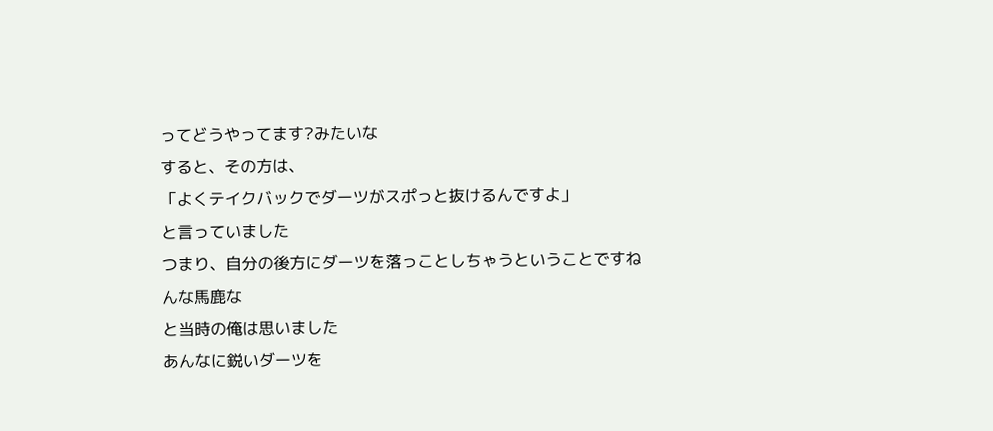ってどうやってます?みたいな
すると、その方は、
「よくテイクバックでダーツがスポっと抜けるんですよ」
と言っていました
つまり、自分の後方にダーツを落っことしちゃうということですね
んな馬鹿な
と当時の俺は思いました
あんなに鋭いダーツを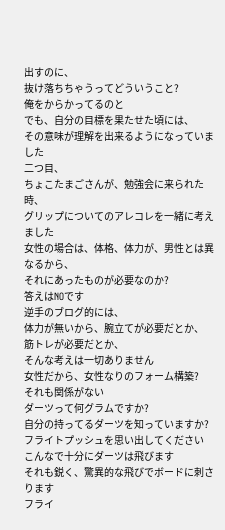出すのに、
抜け落ちちゃうってどういうこと?
俺をからかってるのと
でも、自分の目標を果たせた頃には、
その意味が理解を出来るようになっていました
二つ目、
ちょこたまごさんが、勉強会に来られた時、
グリップについてのアレコレを一緒に考えました
女性の場合は、体格、体力が、男性とは異なるから、
それにあったものが必要なのか?
答えはNOです
逆手のブログ的には、
体力が無いから、腕立てが必要だとか、
筋トレが必要だとか、
そんな考えは一切ありません
女性だから、女性なりのフォーム構築?
それも関係がない
ダーツって何グラムですか?
自分の持ってるダーツを知っていますか?
フライトプッシュを思い出してください
こんなで十分にダーツは飛びます
それも鋭く、驚異的な飛びでボードに刺さります
フライ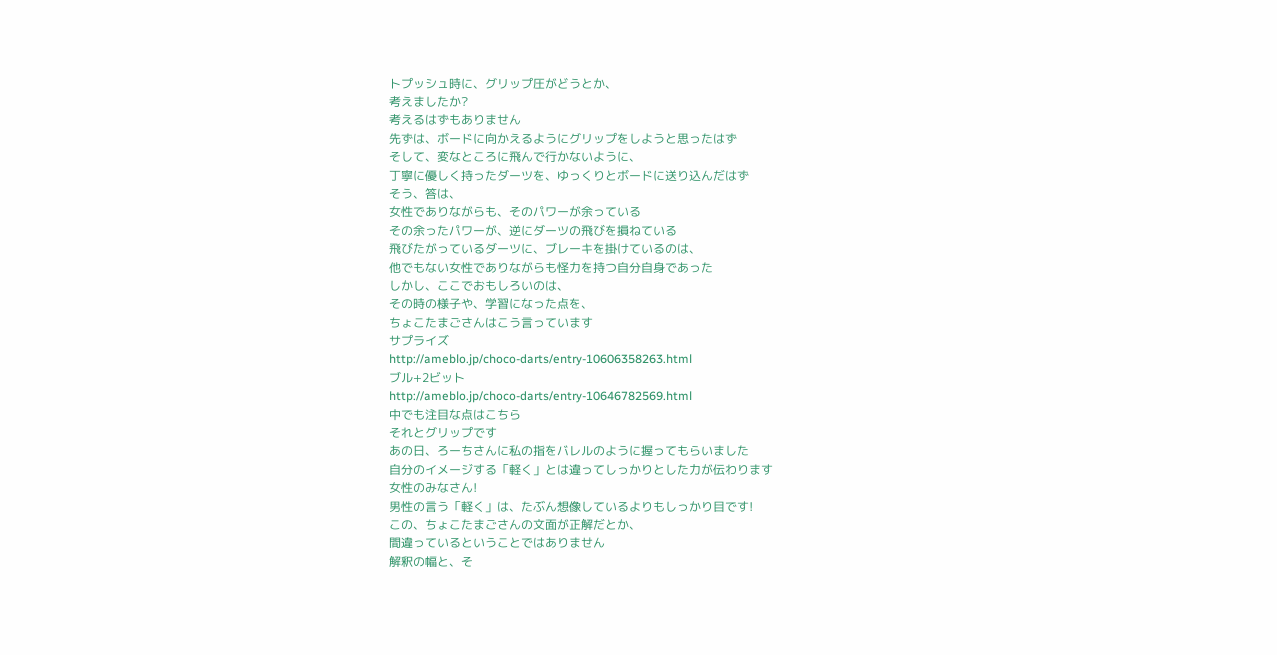トプッシュ時に、グリップ圧がどうとか、
考えましたか?
考えるはずもありません
先ずは、ボードに向かえるようにグリップをしようと思ったはず
そして、変なところに飛んで行かないように、
丁寧に優しく持ったダーツを、ゆっくりとボードに送り込んだはず
そう、答は、
女性でありながらも、そのパワーが余っている
その余ったパワーが、逆にダーツの飛びを損ねている
飛びたがっているダーツに、ブレーキを掛けているのは、
他でもない女性でありながらも怪力を持つ自分自身であった
しかし、ここでおもしろいのは、
その時の様子や、学習になった点を、
ちょこたまごさんはこう言っています
サプライズ
http://ameblo.jp/choco-darts/entry-10606358263.html
ブル+2ビット
http://ameblo.jp/choco-darts/entry-10646782569.html
中でも注目な点はこちら
それとグリップです
あの日、ろーちさんに私の指をバレルのように握ってもらいました
自分のイメージする「軽く」とは違ってしっかりとした力が伝わります
女性のみなさん!
男性の言う「軽く」は、たぶん想像しているよりもしっかり目です!
この、ちょこたまごさんの文面が正解だとか、
間違っているということではありません
解釈の幅と、そ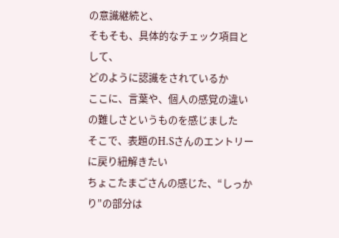の意識継続と、
そもそも、具体的なチェック項目として、
どのように認識をされているか
ここに、言葉や、個人の感覚の違いの難しさというものを感じました
そこで、表題のH.Sさんのエントリーに戻り紐解きたい
ちょこたまごさんの感じた、“しっかり”の部分は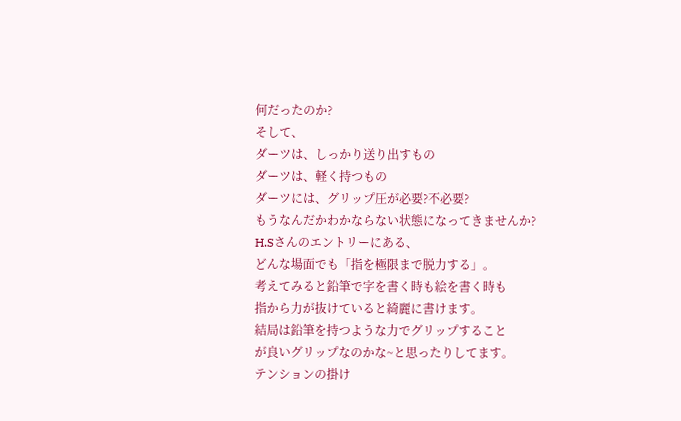何だったのか?
そして、
ダーツは、しっかり送り出すもの
ダーツは、軽く持つもの
ダーツには、グリップ圧が必要?不必要?
もうなんだかわかならない状態になってきませんか?
H.Sさんのエントリーにある、
どんな場面でも「指を極限まで脱力する」。
考えてみると鉛筆で字を書く時も絵を書く時も
指から力が抜けていると綺麗に書けます。
結局は鉛筆を持つような力でグリップすること
が良いグリップなのかな~と思ったりしてます。
テンションの掛け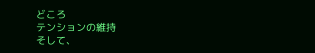どころ
テンションの維持
そして、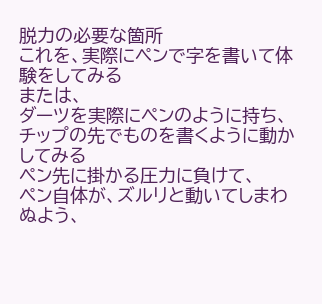脱力の必要な箇所
これを、実際にペンで字を書いて体験をしてみる
または、
ダーツを実際にペンのように持ち、
チップの先でものを書くように動かしてみる
ペン先に掛かる圧力に負けて、
ペン自体が、ズルリと動いてしまわぬよう、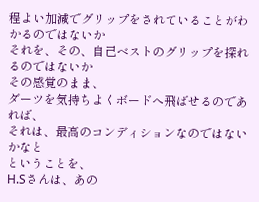程よい加減でグリップをされていることがわかるのではないか
それを、その、自己ベストのグリップを探れるのではないか
その感覚のまま、
ダーツを気持ちよくボードへ飛ばせるのであれば、
それは、最高のコンディションなのではないかなと
ということを、
H.Sさんは、あの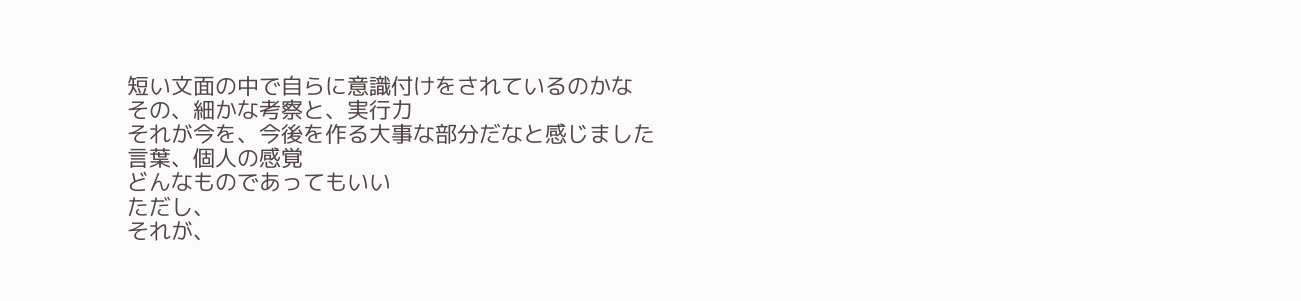短い文面の中で自らに意識付けをされているのかな
その、細かな考察と、実行力
それが今を、今後を作る大事な部分だなと感じました
言葉、個人の感覚
どんなものであってもいい
ただし、
それが、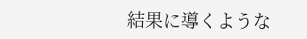結果に導くような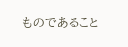ものであること